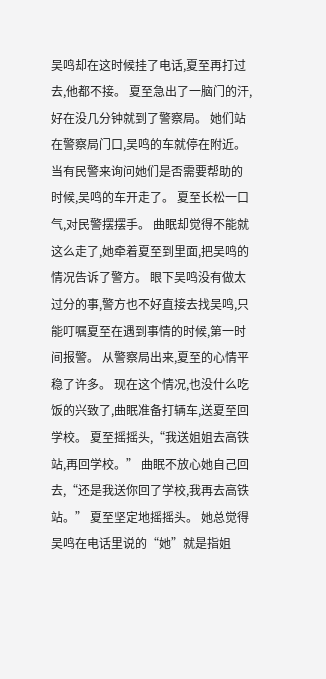吴鸣却在这时候挂了电话,夏至再打过去,他都不接。 夏至急出了一脑门的汗,好在没几分钟就到了警察局。 她们站在警察局门口,吴鸣的车就停在附近。 当有民警来询问她们是否需要帮助的时候,吴鸣的车开走了。 夏至长松一口气,对民警摆摆手。 曲眠却觉得不能就这么走了,她牵着夏至到里面,把吴鸣的情况告诉了警方。 眼下吴鸣没有做太过分的事,警方也不好直接去找吴鸣,只能叮嘱夏至在遇到事情的时候,第一时间报警。 从警察局出来,夏至的心情平稳了许多。 现在这个情况,也没什么吃饭的兴致了,曲眠准备打辆车,送夏至回学校。 夏至摇摇头,“我送姐姐去高铁站,再回学校。” 曲眠不放心她自己回去,“还是我送你回了学校,我再去高铁站。” 夏至坚定地摇摇头。 她总觉得吴鸣在电话里说的“她”就是指姐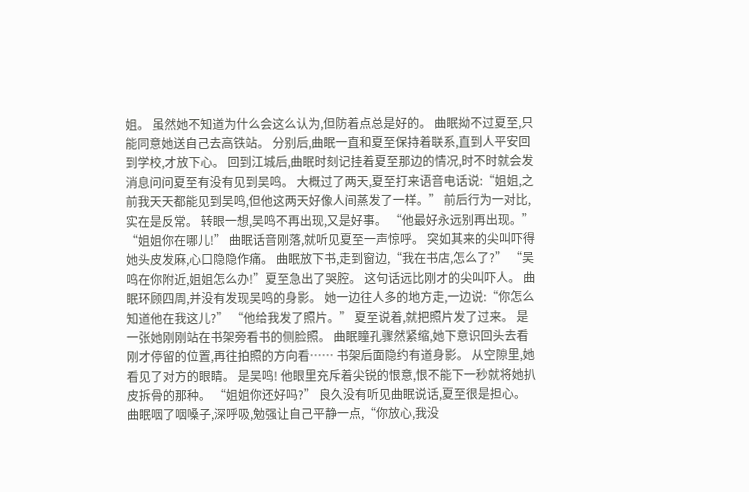姐。 虽然她不知道为什么会这么认为,但防着点总是好的。 曲眠拗不过夏至,只能同意她送自己去高铁站。 分别后,曲眠一直和夏至保持着联系,直到人平安回到学校,才放下心。 回到江城后,曲眠时刻记挂着夏至那边的情况,时不时就会发消息问问夏至有没有见到吴鸣。 大概过了两天,夏至打来语音电话说:“姐姐,之前我天天都能见到吴鸣,但他这两天好像人间蒸发了一样。” 前后行为一对比,实在是反常。 转眼一想,吴鸣不再出现,又是好事。 “他最好永远别再出现。” “姐姐你在哪儿!” 曲眠话音刚落,就听见夏至一声惊呼。 突如其来的尖叫吓得她头皮发麻,心口隐隐作痛。 曲眠放下书,走到窗边,“我在书店,怎么了?” “吴鸣在你附近,姐姐怎么办!”夏至急出了哭腔。 这句话远比刚才的尖叫吓人。 曲眠环顾四周,并没有发现吴鸣的身影。 她一边往人多的地方走,一边说:“你怎么知道他在我这儿?” “他给我发了照片。” 夏至说着,就把照片发了过来。 是一张她刚刚站在书架旁看书的侧脸照。 曲眠瞳孔骤然紧缩,她下意识回头去看刚才停留的位置,再往拍照的方向看…… 书架后面隐约有道身影。 从空隙里,她看见了对方的眼睛。 是吴鸣! 他眼里充斥着尖锐的恨意,恨不能下一秒就将她扒皮拆骨的那种。 “姐姐你还好吗?” 良久没有听见曲眠说话,夏至很是担心。 曲眠咽了咽嗓子,深呼吸,勉强让自己平静一点,“你放心,我没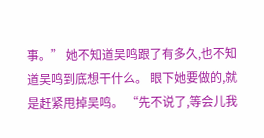事。” 她不知道吴鸣跟了有多久,也不知道吴鸣到底想干什么。 眼下她要做的,就是赶紧甩掉吴鸣。 “先不说了,等会儿我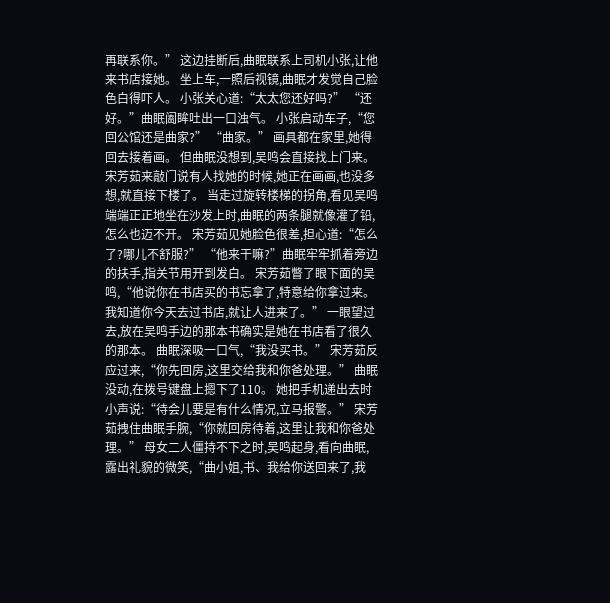再联系你。” 这边挂断后,曲眠联系上司机小张,让他来书店接她。 坐上车,一照后视镜,曲眠才发觉自己脸色白得吓人。 小张关心道:“太太您还好吗?” “还好。”曲眠阖眸吐出一口浊气。 小张启动车子,“您回公馆还是曲家?” “曲家。” 画具都在家里,她得回去接着画。 但曲眠没想到,吴鸣会直接找上门来。 宋芳茹来敲门说有人找她的时候,她正在画画,也没多想,就直接下楼了。 当走过旋转楼梯的拐角,看见吴鸣端端正正地坐在沙发上时,曲眠的两条腿就像灌了铅,怎么也迈不开。 宋芳茹见她脸色很差,担心道:“怎么了?哪儿不舒服?” “他来干嘛?”曲眠牢牢抓着旁边的扶手,指关节用开到发白。 宋芳茹瞥了眼下面的吴鸣,“他说你在书店买的书忘拿了,特意给你拿过来。我知道你今天去过书店,就让人进来了。” 一眼望过去,放在吴鸣手边的那本书确实是她在书店看了很久的那本。 曲眠深吸一口气,“我没买书。” 宋芳茹反应过来,“你先回房,这里交给我和你爸处理。” 曲眠没动,在拨号键盘上摁下了110。 她把手机递出去时小声说:“待会儿要是有什么情况,立马报警。” 宋芳茹拽住曲眠手腕,“你就回房待着,这里让我和你爸处理。” 母女二人僵持不下之时,吴鸣起身,看向曲眠,露出礼貌的微笑,“曲小姐,书、我给你送回来了,我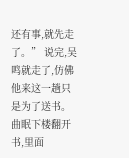还有事,就先走了。” 说完,吴鸣就走了,仿佛他来这一趟只是为了送书。 曲眠下楼翻开书,里面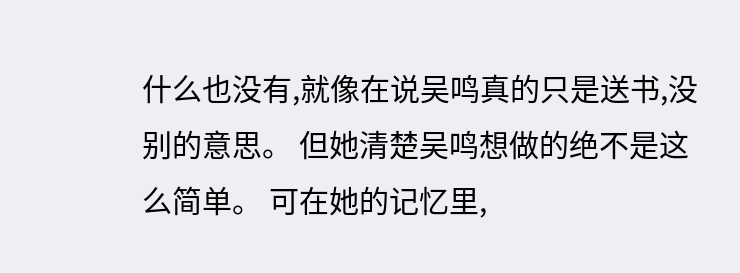什么也没有,就像在说吴鸣真的只是送书,没别的意思。 但她清楚吴鸣想做的绝不是这么简单。 可在她的记忆里,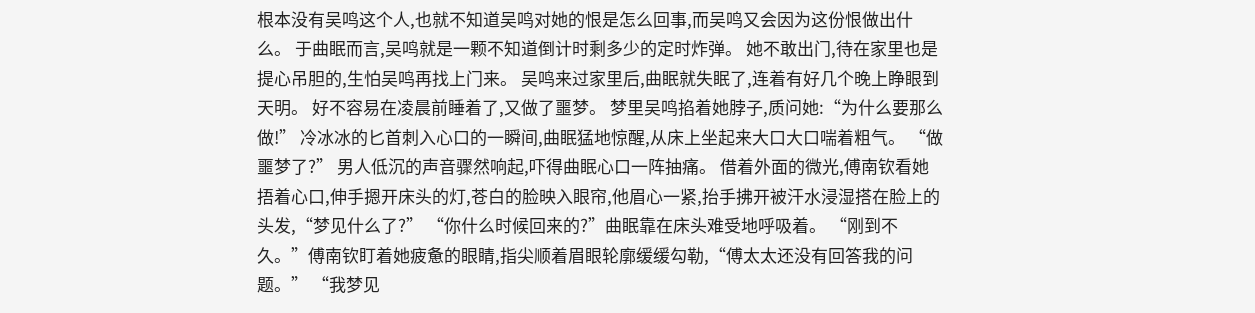根本没有吴鸣这个人,也就不知道吴鸣对她的恨是怎么回事,而吴鸣又会因为这份恨做出什么。 于曲眠而言,吴鸣就是一颗不知道倒计时剩多少的定时炸弹。 她不敢出门,待在家里也是提心吊胆的,生怕吴鸣再找上门来。 吴鸣来过家里后,曲眠就失眠了,连着有好几个晚上睁眼到天明。 好不容易在凌晨前睡着了,又做了噩梦。 梦里吴鸣掐着她脖子,质问她:“为什么要那么做!” 冷冰冰的匕首刺入心口的一瞬间,曲眠猛地惊醒,从床上坐起来大口大口喘着粗气。 “做噩梦了?” 男人低沉的声音骤然响起,吓得曲眠心口一阵抽痛。 借着外面的微光,傅南钦看她捂着心口,伸手摁开床头的灯,苍白的脸映入眼帘,他眉心一紧,抬手拂开被汗水浸湿搭在脸上的头发,“梦见什么了?” “你什么时候回来的?”曲眠靠在床头难受地呼吸着。 “刚到不久。”傅南钦盯着她疲惫的眼睛,指尖顺着眉眼轮廓缓缓勾勒,“傅太太还没有回答我的问题。” “我梦见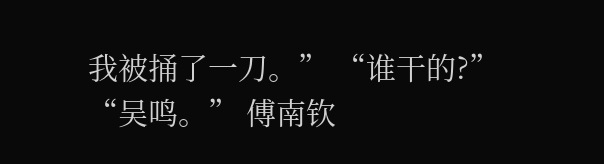我被捅了一刀。” “谁干的?” “吴鸣。” 傅南钦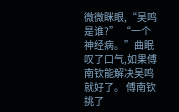微微眯眼,“吴鸣是谁?” “一个神经病。”曲眠叹了口气,如果傅南钦能解决吴鸣就好了。 傅南钦挑了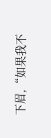下眉,“如果我不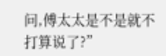问,傅太太是不是就不打算说了?”